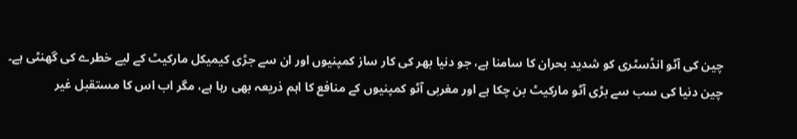چین کی آٹو انڈسٹری کو شدید بحران کا سامنا ہے، جو دنیا بھر کی کار ساز کمپنیوں اور ان سے جڑی کیمیکل مارکیٹ کے لیے خطرے کی گھنٹی ہے۔
چین دنیا کی سب سے بڑی آٹو مارکیٹ بن چکا ہے اور مغربی آٹو کمپنیوں کے منافع کا اہم ذریعہ بھی رہا ہے، مگر اب اس کا مستقبل غیر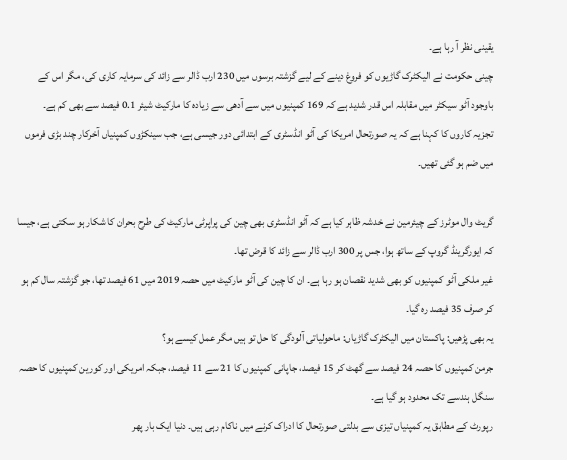یقینی نظر آ رہا ہے۔
چینی حکومت نے الیکٹرک گاڑیوں کو فروغ دینے کے لیے گزشتہ برسوں میں 230 ارب ڈالر سے زائد کی سرمایہ کاری کی، مگر اس کے باوجود آٹو سیکٹر میں مقابلہ اس قدر شدید ہے کہ 169 کمپنیوں میں سے آدھی سے زیادہ کا مارکیٹ شیئر 0.1 فیصد سے بھی کم ہے۔
تجزیہ کاروں کا کہنا ہے کہ یہ صورتحال امریکا کی آٹو انڈسٹری کے ابتدائی دور جیسی ہے، جب سینکڑوں کمپنیاں آخرکار چند بڑی فرموں میں ضم ہو گئی تھیں۔

گریٹ وال موٹرز کے چیئرمین نے خدشہ ظاہر کیا ہے کہ آٹو انڈسٹری بھی چین کی پراپرٹی مارکیٹ کی طرح بحران کا شکار ہو سکتی ہے، جیسا کہ ایورگرینڈ گروپ کے ساتھ ہوا، جس پر 300 ارب ڈالر سے زائد کا قرض تھا۔
غیر ملکی آٹو کمپنیوں کو بھی شدید نقصان ہو رہا ہے۔ ان کا چین کی آٹو مارکیٹ میں حصہ 2019 میں 61 فیصد تھا، جو گزشتہ سال کم ہو کر صرف 35 فیصد رہ گیا۔
یہ بھی پڑھیں: پاکستان میں الیکٹرک گاڑیاں: ماحولیاتی آلودگی کا حل تو ہیں مگر عمل کیسے ہو؟
جرمن کمپنیوں کا حصہ 24 فیصد سے گھٹ کر 15 فیصد، جاپانی کمپنیوں کا 21 سے 11 فیصد، جبکہ امریکی اور کورین کمپنیوں کا حصہ سنگل ہندسے تک محدود ہو گیا ہے۔
رپورٹ کے مطابق یہ کمپنیاں تیزی سے بدلتی صورتحال کا ادراک کرنے میں ناکام رہی ہیں۔ دنیا ایک بار پھر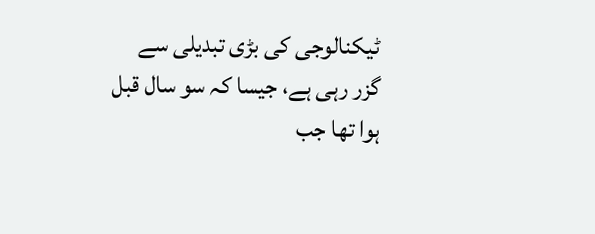ٹیکنالوجی کی بڑی تبدیلی سے گزر رہی ہے، جیسا کہ سو سال قبل ہوا تھا جب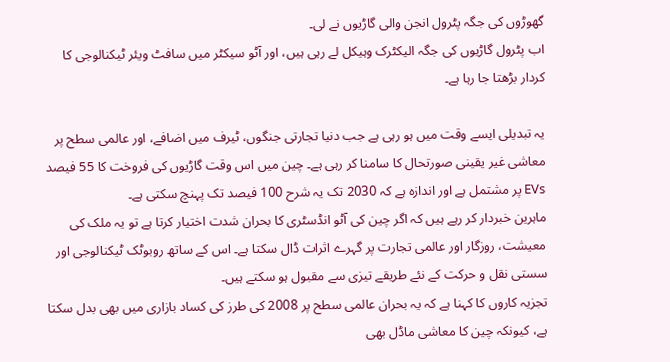گھوڑوں کی جگہ پٹرول انجن والی گاڑیوں نے لی۔
اب پٹرول گاڑیوں کی جگہ الیکٹرک وہیکل لے رہی ہیں، اور آٹو سیکٹر میں سافٹ ویئر ٹیکنالوجی کا کردار بڑھتا جا رہا ہے۔

یہ تبدیلی ایسے وقت میں ہو رہی ہے جب دنیا تجارتی جنگوں، ٹیرف میں اضافے، اور عالمی سطح پر معاشی غیر یقینی صورتحال کا سامنا کر رہی ہے۔ چین میں اس وقت گاڑیوں کی فروخت کا 55 فیصد EVs پر مشتمل ہے اور اندازہ ہے کہ 2030 تک یہ شرح 100 فیصد تک پہنچ سکتی ہے۔
ماہرین خبردار کر رہے ہیں کہ اگر چین کی آٹو انڈسٹری کا بحران شدت اختیار کرتا ہے تو یہ ملک کی معیشت، روزگار اور عالمی تجارت پر گہرے اثرات ڈال سکتا ہے۔ اس کے ساتھ روبوٹک ٹیکنالوجی اور سستی نقل و حرکت کے نئے طریقے تیزی سے مقبول ہو سکتے ہیں۔
تجزیہ کاروں کا کہنا ہے کہ یہ بحران عالمی سطح پر 2008 کی طرز کی کساد بازاری میں بھی بدل سکتا ہے، کیونکہ چین کا معاشی ماڈل بھی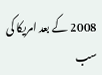2008 کے بعد امریکا کی سب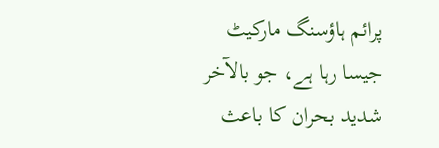پرائم ہاؤسنگ مارکیٹ جیسا رہا ہے، جو بالآخر شدید بحران کا باعث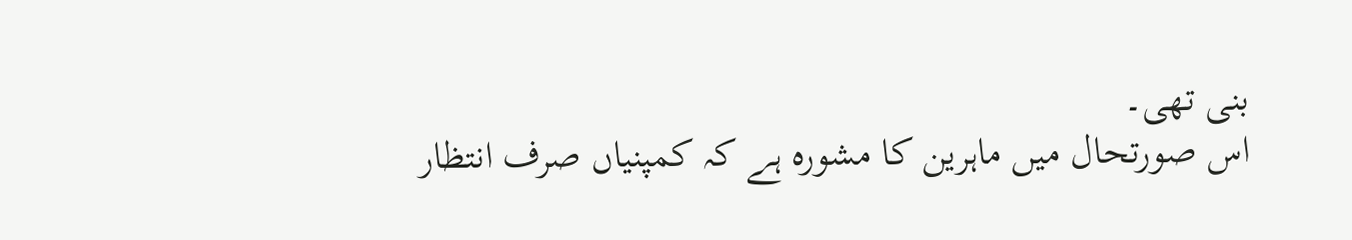بنی تھی۔
اس صورتحال میں ماہرین کا مشورہ ہے کہ کمپنیاں صرف انتظار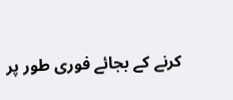کرنے کے بجائے فوری طور پر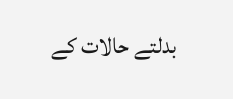بدلتے حالات کے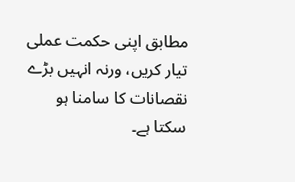مطابق اپنی حکمت عملی تیار کریں، ورنہ انہیں بڑے نقصانات کا سامنا ہو سکتا ہے۔